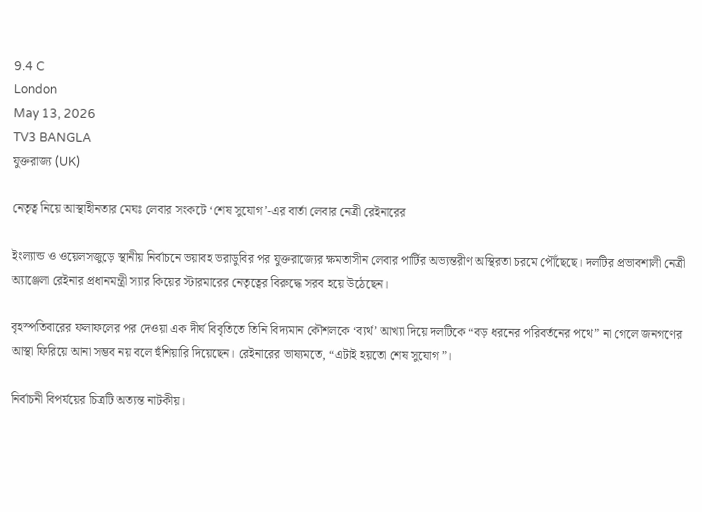9.4 C
London
May 13, 2026
TV3 BANGLA
যুক্তরাজ্য (UK)

নেতৃত্ব নিয়ে আস্থাহীনতার মেঘঃ লেবার সংকটে ‘শেষ সুযোগ’-এর বার্তা লেবার নেত্রী রেইনারের

ইংল্যান্ড ও ওয়েলসজুড়ে স্থানীয় নির্বাচনে ভয়াবহ ভরাডুবির পর যুক্তরাজ্যের ক্ষমতাসীন লেবার পার্টির অভ্যন্তরীণ অস্থিরতা চরমে পৌঁছেছে। দলটির প্রভাবশালী নেত্রী অ্যাঞ্জেলা রেইনার প্রধানমন্ত্রী স্যার কিয়ের স্টারমারের নেতৃত্বের বিরুদ্ধে সরব হয়ে উঠেছেন।

বৃহস্পতিবারের ফলাফলের পর দেওয়া এক দীর্ঘ বিবৃতিতে তিনি বিদ্যমান কৌশলকে ‘ব্যর্থ’ আখ্যা দিয়ে দলটিকে “বড় ধরনের পরিবর্তনের পথে” না গেলে জনগণের আস্থা ফিরিয়ে আনা সম্ভব নয় বলে হুঁশিয়ারি দিয়েছেন। রেইনারের ভাষ্যমতে, “এটাই হয়তো শেষ সুযোগ”।

নির্বাচনী বিপর্যয়ের চিত্রটি অত্যন্ত নাটকীয়।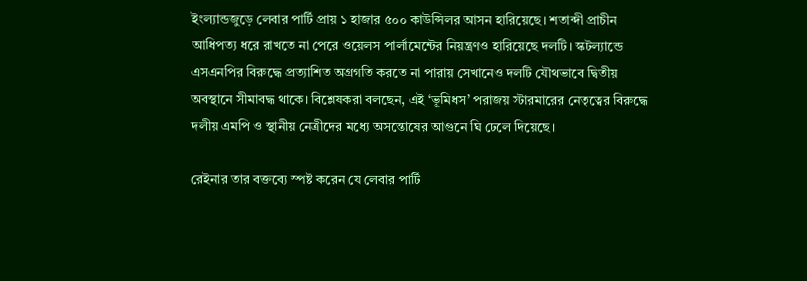ইংল্যান্ডজুড়ে লেবার পার্টি প্রায় ১ হাজার ৫০০ কাউন্সিলর আসন হারিয়েছে। শতাব্দী প্রাচীন আধিপত্য ধরে রাখতে না পেরে ওয়েলস পার্লামেন্টের নিয়ন্ত্রণও হারিয়েছে দলটি। স্কটল্যান্ডে এসএনপির বিরুদ্ধে প্রত্যাশিত অগ্রগতি করতে না পারায় সেখানেও দলটি যৌথভাবে দ্বিতীয় অবস্থানে সীমাবদ্ধ থাকে। বিশ্লেষকরা বলছেন, এই ‘ভূমিধস’ পরাজয় স্টারমারের নেতৃত্বের বিরুদ্ধে দলীয় এমপি ও স্থানীয় নেত্রীদের মধ্যে অসন্তোষের আগুনে ঘি ঢেলে দিয়েছে।

রেইনার তার বক্তব্যে স্পষ্ট করেন যে লেবার পার্টি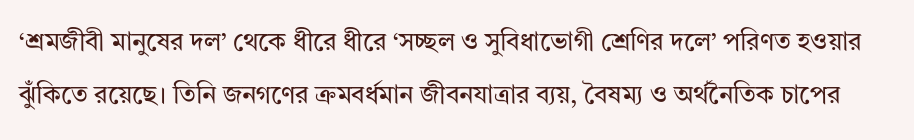‘শ্রমজীবী মানুষের দল’ থেকে ধীরে ধীরে ‘সচ্ছল ও সুবিধাভোগী শ্রেণির দলে’ পরিণত হওয়ার ঝুঁকিতে রয়েছে। তিনি জনগণের ক্রমবর্ধমান জীবনযাত্রার ব্যয়, বৈষম্য ও অর্থনৈতিক চাপের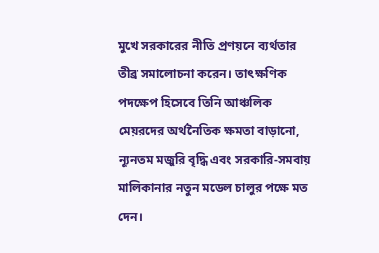মুখে সরকারের নীতি প্রণয়নে ব্যর্থতার তীব্র সমালোচনা করেন। তাৎক্ষণিক পদক্ষেপ হিসেবে তিনি আঞ্চলিক মেয়রদের অর্থনৈতিক ক্ষমতা বাড়ানো, ন্যূনতম মজুরি বৃদ্ধি এবং সরকারি-সমবায় মালিকানার নতুন মডেল চালুর পক্ষে মত দেন।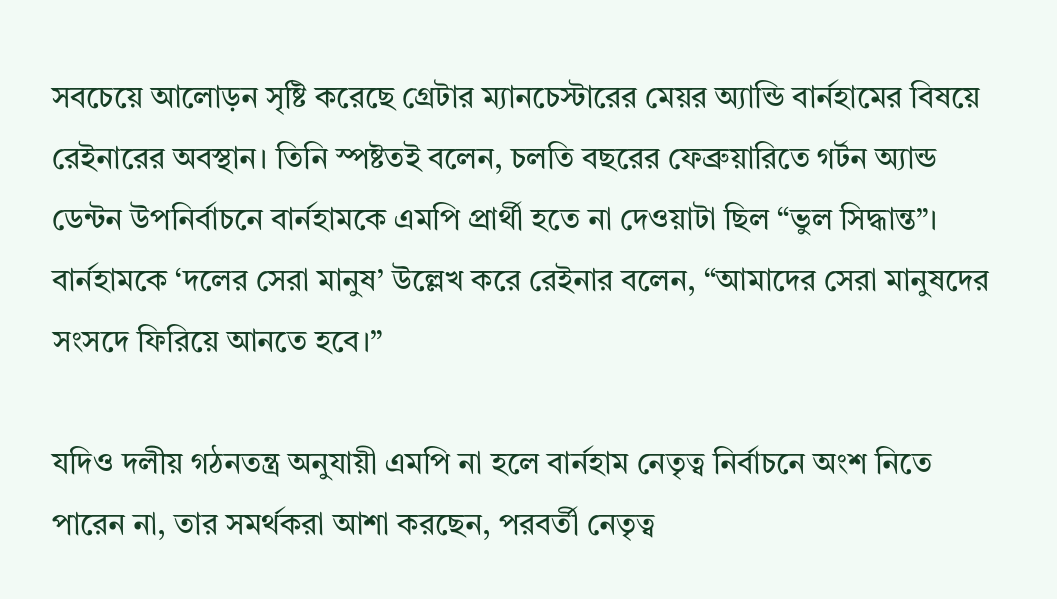সবচেয়ে আলোড়ন সৃষ্টি করেছে গ্রেটার ম্যানচেস্টারের মেয়র অ্যান্ডি বার্নহামের বিষয়ে রেইনারের অবস্থান। তিনি স্পষ্টতই বলেন, চলতি বছরের ফেব্রুয়ারিতে গর্টন অ্যান্ড ডেন্টন উপনির্বাচনে বার্নহামকে এমপি প্রার্থী হতে না দেওয়াটা ছিল “ভুল সিদ্ধান্ত”। বার্নহামকে ‘দলের সেরা মানুষ’ উল্লেখ করে রেইনার বলেন, “আমাদের সেরা মানুষদের সংসদে ফিরিয়ে আনতে হবে।”

যদিও দলীয় গঠনতন্ত্র অনুযায়ী এমপি না হলে বার্নহাম নেতৃত্ব নির্বাচনে অংশ নিতে পারেন না, তার সমর্থকরা আশা করছেন, পরবর্তী নেতৃত্ব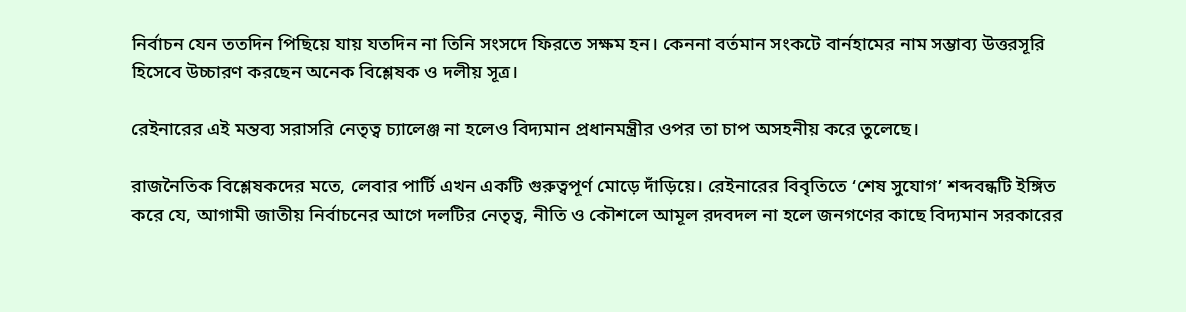নির্বাচন যেন ততদিন পিছিয়ে যায় যতদিন না তিনি সংসদে ফিরতে সক্ষম হন। কেননা বর্তমান সংকটে বার্নহামের নাম সম্ভাব্য উত্তরসূরি হিসেবে উচ্চারণ করছেন অনেক বিশ্লেষক ও দলীয় সূত্র।

রেইনারের এই মন্তব্য সরাসরি নেতৃত্ব চ্যালেঞ্জ না হলেও বিদ্যমান প্রধানমন্ত্রীর ওপর তা চাপ অসহনীয় করে তুলেছে।

রাজনৈতিক বিশ্লেষকদের মতে, লেবার পার্টি এখন একটি গুরুত্বপূর্ণ মোড়ে দাঁড়িয়ে। রেইনারের বিবৃতিতে ‘শেষ সুযোগ’ শব্দবন্ধটি ইঙ্গিত করে যে, আগামী জাতীয় নির্বাচনের আগে দলটির নেতৃত্ব, নীতি ও কৌশলে আমূল রদবদল না হলে জনগণের কাছে বিদ্যমান সরকারের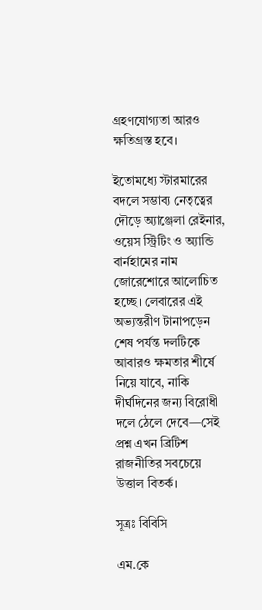গ্রহণযোগ্যতা আরও ক্ষতিগ্রস্ত হবে।

ইতোমধ্যে স্টারমারের বদলে সম্ভাব্য নেতৃত্বের দৌড়ে অ্যাঞ্জেলা রেইনার, ওয়েস স্ট্রিটিং ও অ্যান্ডি বার্নহামের নাম জোরেশোরে আলোচিত হচ্ছে। লেবারের এই অভ্যন্তরীণ টানাপড়েন শেষ পর্যন্ত দলটিকে আবারও ক্ষমতার শীর্ষে নিয়ে যাবে, নাকি দীর্ঘদিনের জন্য বিরোধী দলে ঠেলে দেবে—সেই প্রশ্ন এখন ব্রিটিশ রাজনীতির সবচেয়ে উত্তাল বিতর্ক।

সূত্রঃ বিবিসি

এম.কে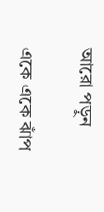আরো পড়ুন

একে একে ঝাঁপ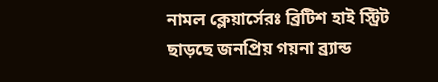নামল ক্লেয়ার্সেরঃ ব্রিটিশ হাই স্ট্রিট ছাড়ছে জনপ্রিয় গয়না ব্র্যান্ড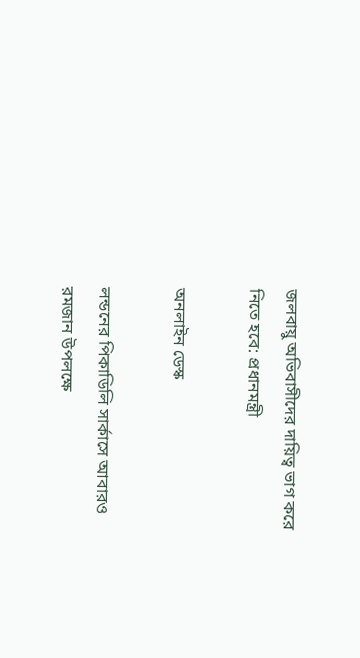জলবায়ু অভিবাসীদের দায়িত্ব ভাগ করে নিতে হবে: প্রধানমন্ত্রী

অনলাইন ডেস্ক

লন্ডনের পিকাডিলি সার্কাসে আবারও রমজান উপলক্ষে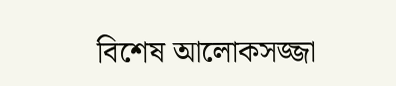বিশেষ আলোকসজ্জা